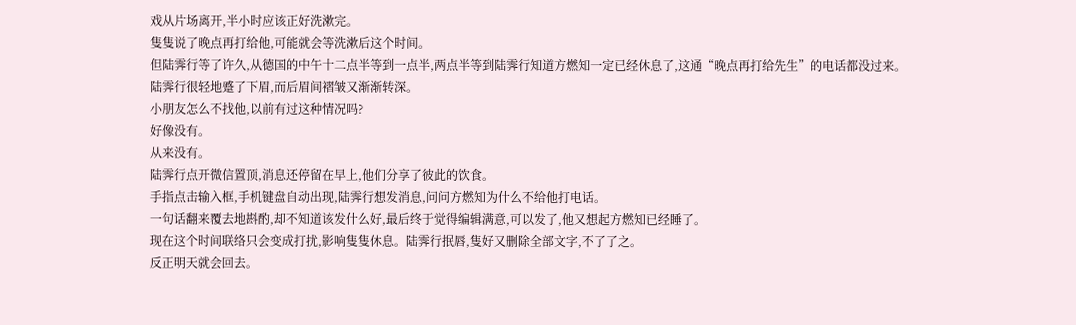戏从片场离开,半小时应该正好洗漱完。
隻隻说了晚点再打给他,可能就会等洗漱后这个时间。
但陆霁行等了许久,从德国的中午十二点半等到一点半,两点半等到陆霁行知道方燃知一定已经休息了,这通“晚点再打给先生”的电话都没过来。
陆霁行很轻地蹙了下眉,而后眉间褶皱又渐渐转深。
小朋友怎么不找他,以前有过这种情况吗?
好像没有。
从来没有。
陆霁行点开微信置顶,消息还停留在早上,他们分享了彼此的饮食。
手指点击输入框,手机键盘自动出现,陆霁行想发消息,问问方燃知为什么不给他打电话。
一句话翻来覆去地斟酌,却不知道该发什么好,最后终于觉得编辑满意,可以发了,他又想起方燃知已经睡了。
现在这个时间联络只会变成打扰,影响隻隻休息。陆霁行抿唇,隻好又删除全部文字,不了了之。
反正明天就会回去。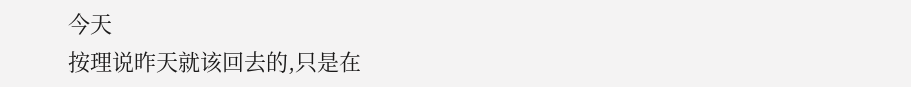今天
按理说昨天就该回去的,只是在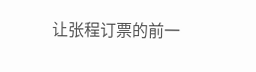让张程订票的前一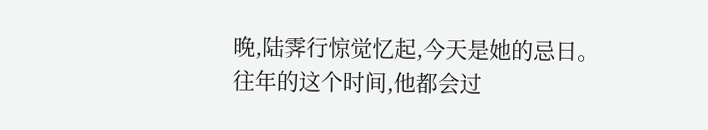晚,陆霁行惊觉忆起,今天是她的忌日。
往年的这个时间,他都会过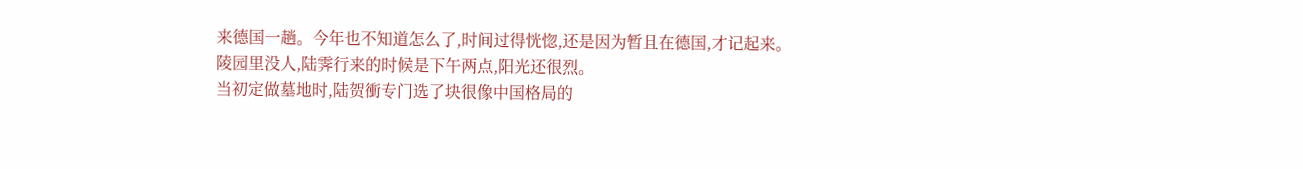来德国一趟。今年也不知道怎么了,时间过得恍惚,还是因为暂且在德国,才记起来。
陵园里没人,陆霁行来的时候是下午两点,阳光还很烈。
当初定做墓地时,陆贺衝专门选了块很像中国格局的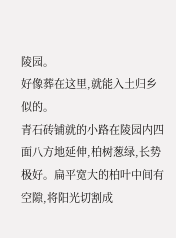陵园。
好像葬在这里,就能入土归乡似的。
青石砖铺就的小路在陵园内四面八方地延伸,柏树葱绿,长势极好。扁平宽大的柏叶中间有空隙,将阳光切割成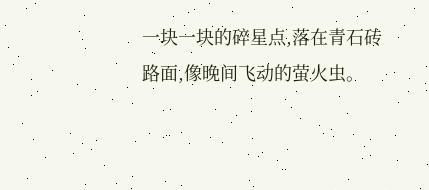一块一块的碎星点,落在青石砖路面,像晚间飞动的萤火虫。